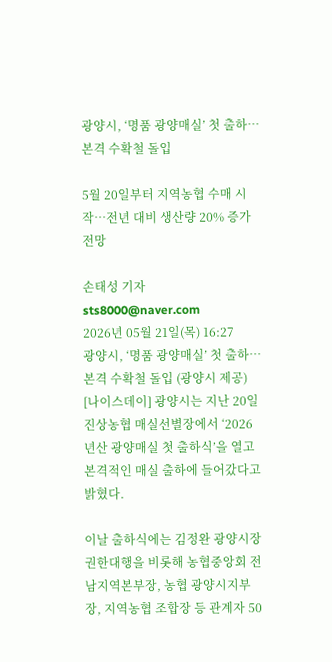광양시, ‘명품 광양매실’ 첫 출하…본격 수확철 돌입

5월 20일부터 지역농협 수매 시작…전년 대비 생산량 20% 증가 전망

손태성 기자 sts8000@naver.com
2026년 05월 21일(목) 16:27
광양시, ‘명품 광양매실’ 첫 출하…본격 수확철 돌입 (광양시 제공)
[나이스데이] 광양시는 지난 20일 진상농협 매실선별장에서 ‘2026년산 광양매실 첫 출하식’을 열고 본격적인 매실 출하에 들어갔다고 밝혔다.

이날 출하식에는 김정완 광양시장 권한대행을 비롯해 농협중앙회 전남지역본부장, 농협 광양시지부장, 지역농협 조합장 등 관계자 50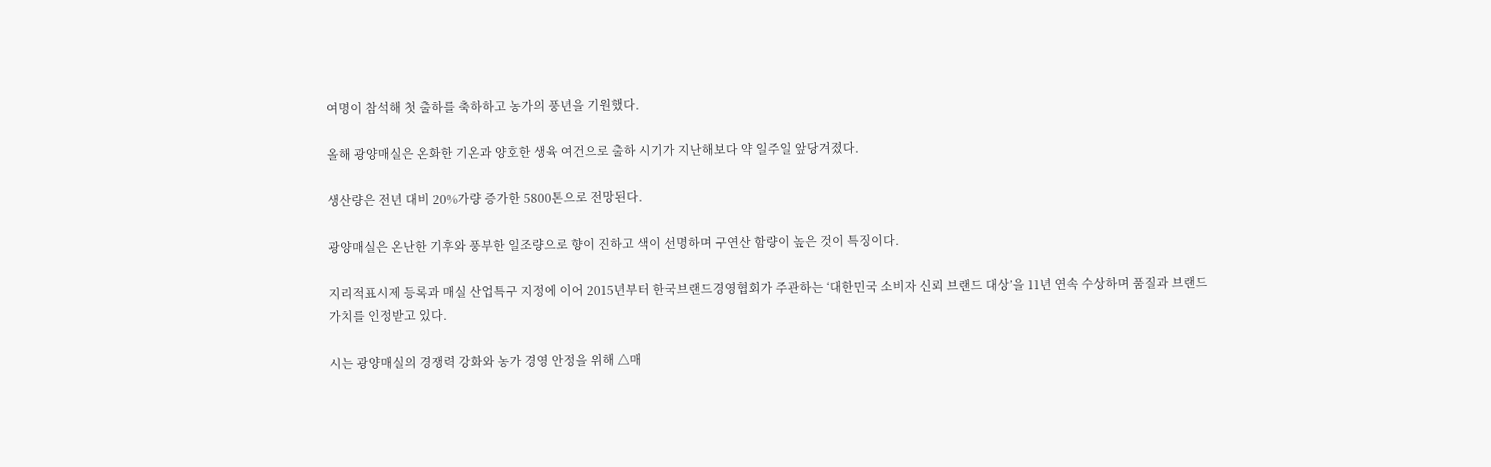여명이 참석해 첫 출하를 축하하고 농가의 풍년을 기원했다.

올해 광양매실은 온화한 기온과 양호한 생육 여건으로 출하 시기가 지난해보다 약 일주일 앞당겨졌다.

생산량은 전년 대비 20%가량 증가한 5800톤으로 전망된다.

광양매실은 온난한 기후와 풍부한 일조량으로 향이 진하고 색이 선명하며 구연산 함량이 높은 것이 특징이다.

지리적표시제 등록과 매실 산업특구 지정에 이어 2015년부터 한국브랜드경영협회가 주관하는 ‘대한민국 소비자 신뢰 브랜드 대상’을 11년 연속 수상하며 품질과 브랜드 가치를 인정받고 있다.

시는 광양매실의 경쟁력 강화와 농가 경영 안정을 위해 △매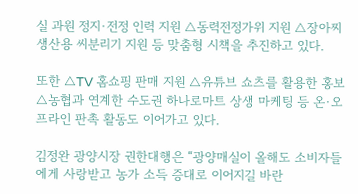실 과원 정지·전정 인력 지원 △동력전정가위 지원 △장아찌 생산용 씨분리기 지원 등 맞춤형 시책을 추진하고 있다.

또한 △TV 홈쇼핑 판매 지원 △유튜브 쇼츠를 활용한 홍보 △농협과 연계한 수도권 하나로마트 상생 마케팅 등 온·오프라인 판촉 활동도 이어가고 있다.

김정완 광양시장 권한대행은 “광양매실이 올해도 소비자들에게 사랑받고 농가 소득 증대로 이어지길 바란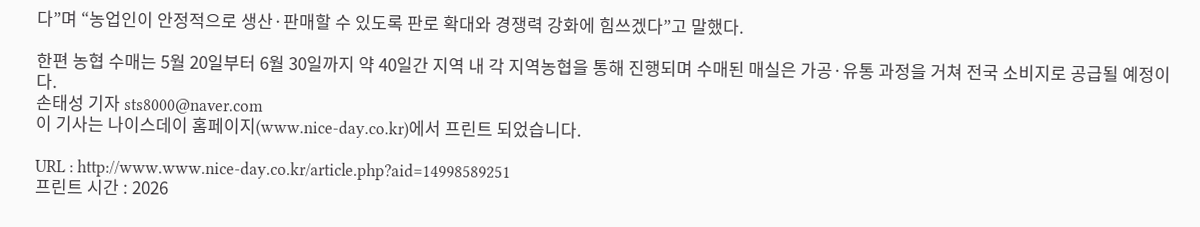다”며 “농업인이 안정적으로 생산·판매할 수 있도록 판로 확대와 경쟁력 강화에 힘쓰겠다”고 말했다.

한편 농협 수매는 5월 20일부터 6월 30일까지 약 40일간 지역 내 각 지역농협을 통해 진행되며 수매된 매실은 가공·유통 과정을 거쳐 전국 소비지로 공급될 예정이다.
손태성 기자 sts8000@naver.com
이 기사는 나이스데이 홈페이지(www.nice-day.co.kr)에서 프린트 되었습니다.

URL : http://www.www.nice-day.co.kr/article.php?aid=14998589251
프린트 시간 : 2026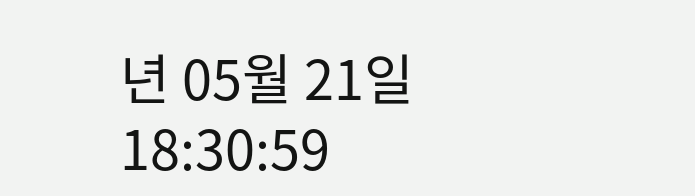년 05월 21일 18:30:59